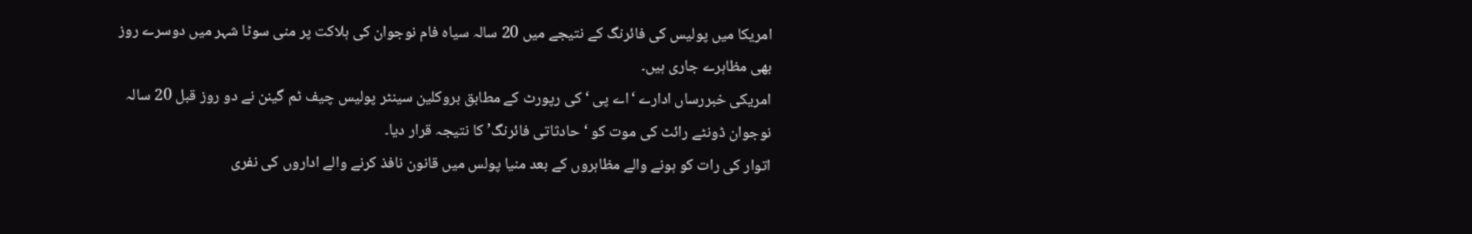امریکا میں پولیس کی فائرنگ کے نتیجے میں 20 سالہ سیاہ فام نوجوان کی ہلاکت پر منی سوٹا شہر میں دوسرے روز بھی مظاہرے جاری ہیں۔
امریکی خبررساں ادارے ‘اے پی ‘ کی رپورٹ کے مطابق بروکلین سینٹر پولیس چیف ٹم گینن نے دو روز قبل 20 سالہ نوجوان ڈونٹے رائٹ کی موت کو ‘حادثاتی فائرنگ’ کا نتیجہ قرار دیا۔
اتوار کی رات کو ہونے والے مظاہروں کے بعد منیا پولس میں قانون نافذ کرنے والے اداروں کی نفری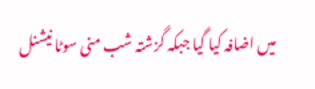میں اضافہ کیا گیا جبکہ گزشتہ شب منی سوٹا نیشنل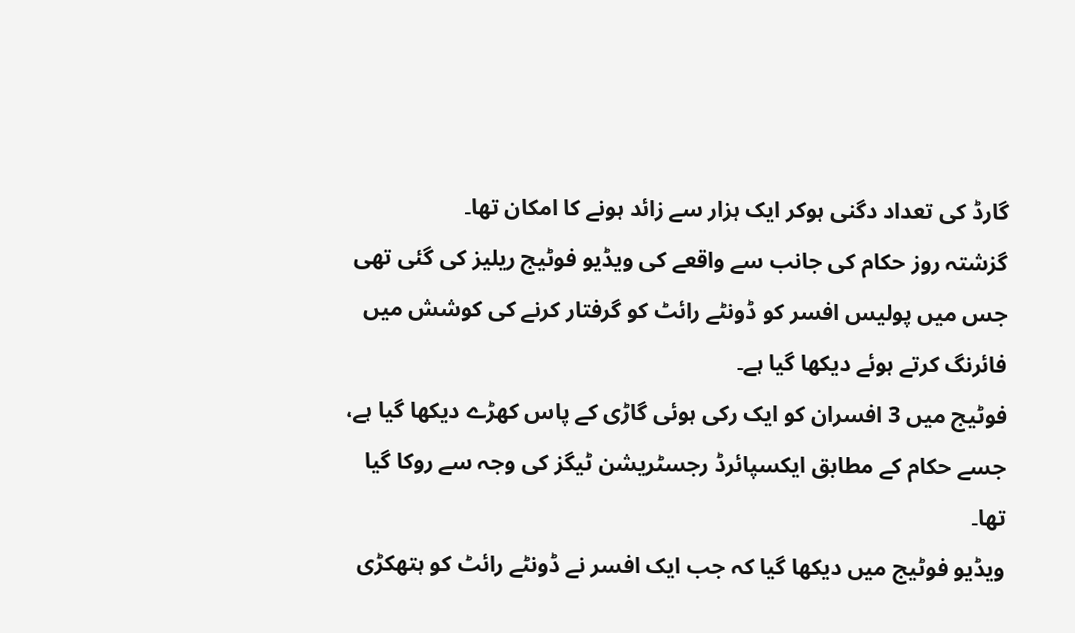گارڈ کی تعداد دگنی ہوکر ایک ہزار سے زائد ہونے کا امکان تھا۔
گزشتہ روز حکام کی جانب سے واقعے کی ویڈیو فوٹیج ریلیز کی گئی تھی جس میں پولیس افسر کو ڈونٹے رائٹ کو گرفتار کرنے کی کوشش میں فائرنگ کرتے ہوئے دیکھا گیا ہے۔
فوٹیج میں 3 افسران کو ایک رکی ہوئی گاڑی کے پاس کھڑے دیکھا گیا ہے، جسے حکام کے مطابق ایکسپائرڈ رجسٹریشن ٹیگز کی وجہ سے روکا گیا تھا۔
ویڈیو فوٹیج میں دیکھا گیا کہ جب ایک افسر نے ڈونٹے رائٹ کو ہتھکڑی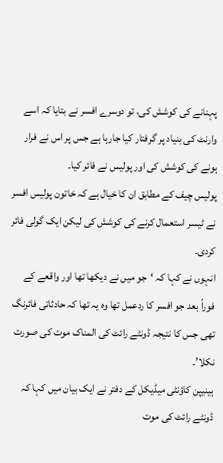پہنانے کی کوشش کی، تو دوسرے افسر نے بتایا کہ اسے وارنٹ کی بنیاد پر گرفتار کیا جارہا ہے جس پر اس نے فرار ہونے کی کوشش کی اور پولیس نے فائر کیا۔
پولیس چیف کے مطابق ان کا خیال ہے کہ خاتون پولیس افسر نے ٹیسر استعمال کرنے کی کوشش کی لیکن ایک گولی فائر کردی۔
انہوں نے کہا کہ ‘جو میں نے دیکھا تھا اور واقعے کے فوراً بعد جو افسر کا ردعمل تھا وہ یہ تھا کہ حادثاتی فائرنگ تھی جس کا نتیجہ ڈونٹے رائٹ کی المناک موت کی صورت نکلا’۔
ہینیپن کاؤنٹی میڈیکل کے دفتر نے ایک بیان میں کہا کہ ڈونٹے رائٹ کی موت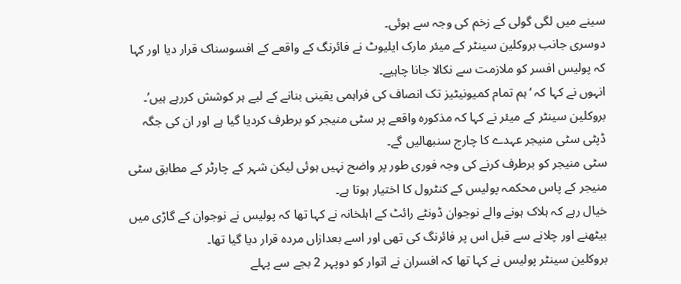سینے میں لگی گولی کے زخم کی وجہ سے ہوئی۔
دوسری جانب بروکلین سینٹر کے میئر مارک ایلیوٹ نے فائرنگ کے واقعے کے افسوسناک قرار دیا اور کہا کہ پولیس افسر کو ملازمت سے نکالا جانا چاہیے۔
انہوں نے کہا کہ ‘ہم تمام کمیونیٹیز تک انصاف کی فراہمی یقینی بنانے کے لیے ہر کوشش کررہے ہیں’۔
بروکلین سینٹر کے میئر نے کہا کہ مذکورہ واقعے پر سٹی منیجر کو برطرف کردیا گیا ہے اور ان کی جگہ ڈپٹی سٹی منیجر عہدے کا چارج سنبھالیں گے۔
سٹی منیجر کو برطرف کرنے کی وجہ فوری طور پر واضح نہیں ہوئی لیکن شہر کے چارٹر کے مطابق سٹی منیجر کے پاس محکمہ پولیس کے کنٹرول کا اختیار ہوتا ہے۔
خیال رہے کہ ہلاک ہونے والے نوجوان ڈونٹے رائٹ کے اہلخانہ نے کہا تھا کہ پولیس نے نوجوان کے گاڑی میں بیٹھنے اور چلانے سے قبل اس پر فائرنگ کی تھی اور اسے بعدازاں مردہ قرار دیا گیا تھا۔
بروکلین سینٹر پولیس نے کہا تھا کہ افسران نے اتوار کو دوپہر 2 بجے سے پہلے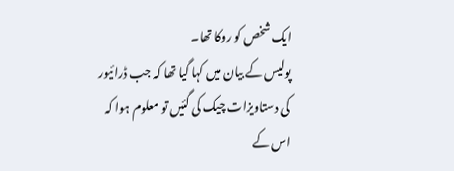ایک شخص کو روکا تھا۔
پولیس کے بیان میں کہا گیا تھا کہ جب ڈرائیور کی دستاویزات چیک کی گئیں تو معلوم ہوا کہ اس کے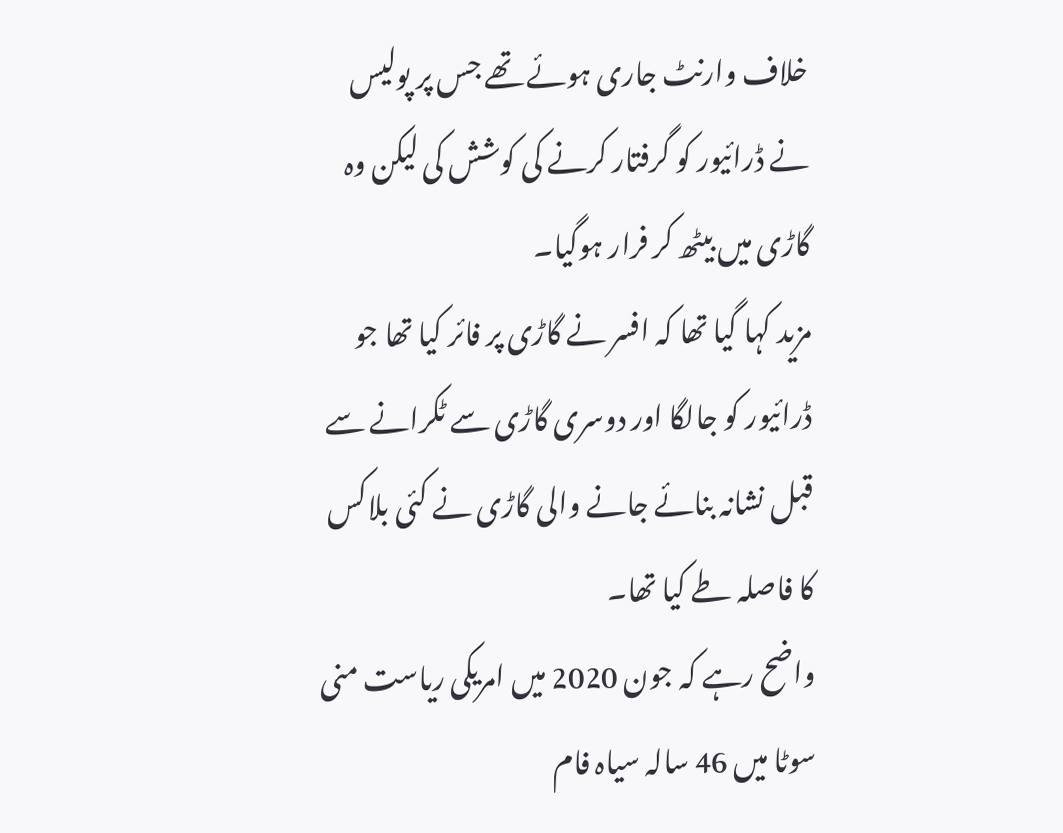خلاف وارنٹ جاری ہوئے تھے جس پر پولیس نے ڈرائیور کو گرفتار کرنے کی کوشش کی لیکن وہ گاڑی میں بیٹھ کر فرار ہوگیا۔
مزید کہا گیا تھا کہ افسر نے گاڑی پر فائر کیا تھا جو ڈرائیور کو جالگا اور دوسری گاڑی سے ٹکرانے سے قبل نشانہ بنائے جانے والی گاڑی نے کئی بلاکس کا فاصلہ طے کیا تھا۔
واضح رہے کہ جون 2020 میں امریکی ریاست منی سوٹا میں 46 سالہ سیاہ فام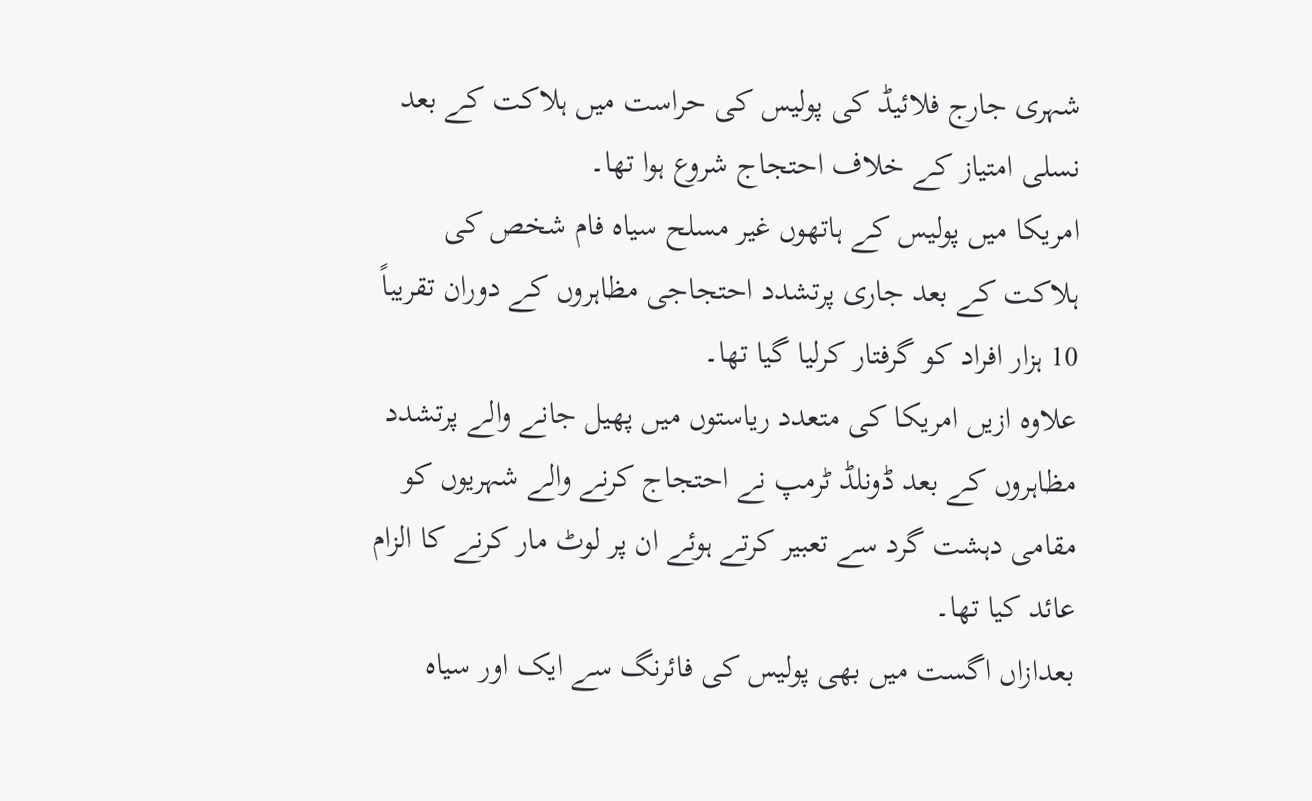شہری جارج فلائیڈ کی پولیس کی حراست میں ہلاکت کے بعد نسلی امتیاز کے خلاف احتجاج شروع ہوا تھا۔
امریکا میں پولیس کے ہاتھوں غیر مسلح سیاہ فام شخص کی ہلاکت کے بعد جاری پرتشدد احتجاجی مظاہروں کے دوران تقریباً 10 ہزار افراد کو گرفتار کرلیا گیا تھا۔
علاوہ ازیں امریکا کی متعدد ریاستوں میں پھیل جانے والے پرتشدد مظاہروں کے بعد ڈونلڈ ٹرمپ نے احتجاج کرنے والے شہریوں کو مقامی دہشت گرد سے تعبیر کرتے ہوئے ان پر لوٹ مار کرنے کا الزام عائد کیا تھا۔
بعدازاں اگست میں بھی پولیس کی فائرنگ سے ایک اور سیاہ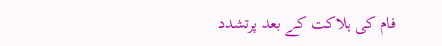فام کی ہلاکت کے بعد پرتشدد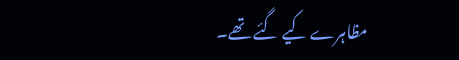مظاہرے کیے گئے تھے۔